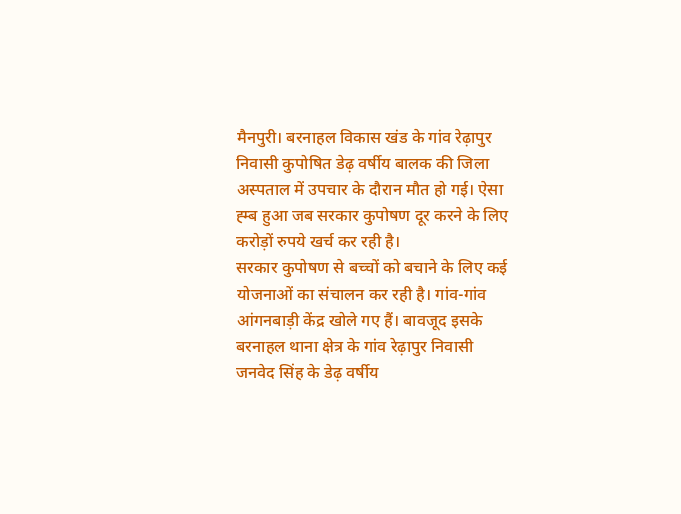मैनपुरी। बरनाहल विकास खंड के गांव रेढ़ापुर निवासी कुपोषित डेढ़ वर्षीय बालक की जिला अस्पताल में उपचार के दौरान मौत हो गई। ऐसा ह्म्ब हुआ जब सरकार कुपोषण दूर करने के लिए करोड़ों रुपये खर्च कर रही है।
सरकार कुपोषण से बच्चों को बचाने के लिए कई योजनाओं का संचालन कर रही है। गांव-गांव आंगनबाड़ी केंद्र खोले गए हैं। बावजूद इसके बरनाहल थाना क्षेत्र के गांव रेढ़ापुर निवासी जनवेद सिंह के डेढ़ वर्षीय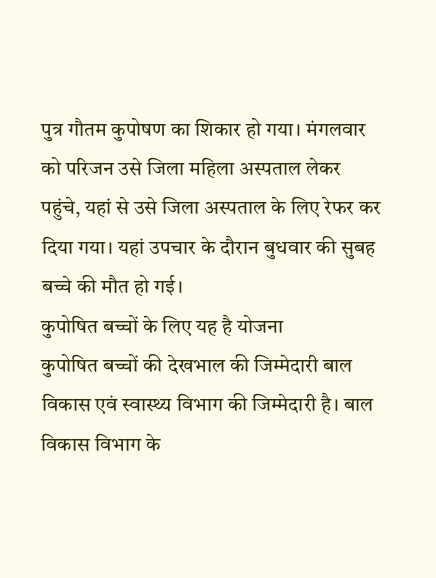पुत्र गौतम कुपोषण का शिकार हो गया। मंगलवार को परिजन उसे जिला महिला अस्पताल लेकर पहुंचे, यहां से उसे जिला अस्पताल के लिए रेफर कर दिया गया। यहां उपचार के दौरान बुधवार की सुबह बच्चे की मौत हो गई।
कुपोषित बच्चों के लिए यह है योजना
कुपोषित बच्चों की देखभाल की जिम्मेदारी बाल विकास एवं स्वास्थ्य विभाग की जिम्मेदारी है। बाल विकास विभाग के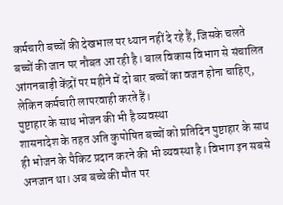कर्मचारी बच्चों की देखभाल पर ध्यान नहीं दे रहे हैं, जिसके चलते बच्चों की जान पर नौबत आ रही है। बाल विकास विभाग से संचालित आंगनबाड़ी केंद्रों पर महीने में दो बार बच्चों का वजन होना चाहिए, लेकिन कर्मचारी लापरवाही करते हैं।
पुष्टाहार के साथ भोजन की भी है व्यवस्था
शासनादेश के तहत अति कुपोषित बच्चों को प्रतिदिन पुष्टाहार के साथ ही भोजन के पैकिट प्रदान करने की भी व्यवस्था है। विभाग इन सबसे अनजान था। अब बच्चे की मौत पर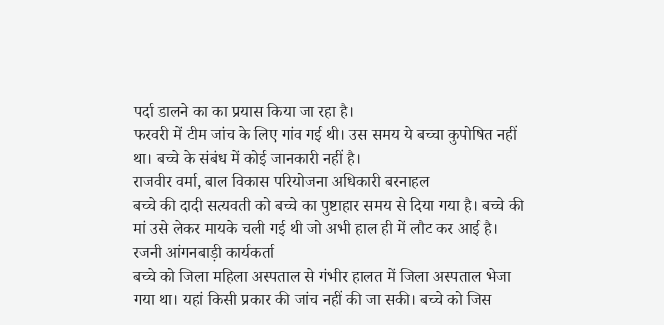पर्दा डालने का का प्रयास किया जा रहा है।
फरवरी में टीम जांच के लिए गांव गई थी। उस समय ये बच्चा कुपोषित नहीं था। बच्चे के संबंध में कोई जानकारी नहीं है।
राजवीर वर्मा, बाल विकास परियोजना अधिकारी बरनाहल
बच्चे की दादी सत्यवती को बच्चे का पुष्टाहार समय से दिया गया है। बच्चे की मां उसे लेकर मायके चली गई थी जो अभी हाल ही में लौट कर आई है।
रजनी आंगनबाड़ी कार्यकर्ता
बच्चे को जिला महिला अस्पताल से गंभीर हालत में जिला अस्पताल भेजा गया था। यहां किसी प्रकार की जांच नहीं की जा सकी। बच्चे को जिस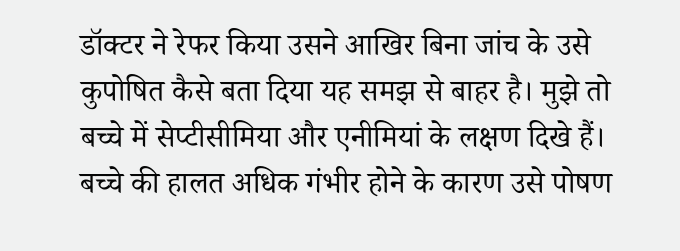डॉक्टर ने रेफर किया उसने आखिर बिना जांच के उसे कुपोषित कैसे बता दिया यह समझ से बाहर है। मुझे तो बच्चे में सेप्टीसीमिया और एनीमियां के लक्षण दिखे हैं। बच्चे की हालत अधिक गंभीर होने के कारण उसे पोषण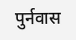पुर्नवास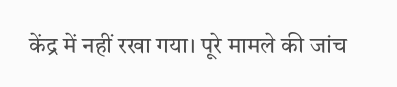केंद्र में नहीं रखा गया। पूरे मामले की जांच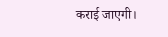कराई जाएगी।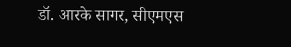डॉ. आरके सागर, सीएमएस